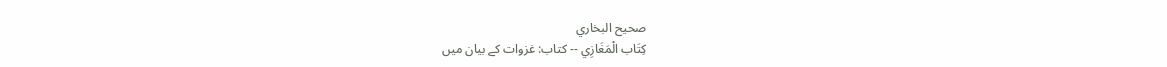صحيح البخاري
كِتَاب الْمَغَازِي -- کتاب: غزوات کے بیان میں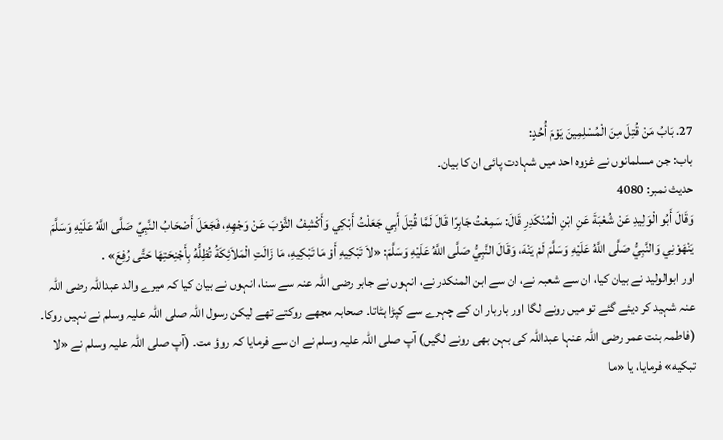27. بَابُ مَنْ قُتِلَ مِنَ الْمُسْلِمِينَ يَوْمَ أُحُدٍ:
باب: جن مسلمانوں نے غزوہ احد میں شہادت پائی ان کا بیان۔
حدیث نمبر: 4080
وَقَالَ أَبُو الْوَلِيدِ عَنْ شُعْبَةَ عَنِ ابْنِ الْمُنْكَدِرِ قَالَ: سَمِعْتُ جَابِرًا قَالَ لَمَّا قُتِلَ أَبِي جَعَلْتُ أَبْكِي وَأَكْشِفُ الثَّوْبَ عَنْ وَجْهِهِ، فَجَعَلَ أَصْحَابُ النَّبِيِّ صَلَّى اللَّهُ عَلَيْهِ وَسَلَّمَ يَنْهَوْنِي وَالنَّبِيُّ صَلَّى اللَّهُ عَلَيْهِ وَسَلَّمَ لَمْ يَنْهَ، وَقَالَ النَّبِيُّ صَلَّى اللَّهُ عَلَيْهِ وَسَلَّمَ: «لاَ تَبْكِيهِ أَوْ مَا تَبْكِيهِ، مَا زَالَتِ الْمَلاَئِكَةُ تُظِلُّهُ بِأَجْنِحَتِهَا حَتَّى رُفِعَ» .
اور ابوالولید نے بیان کیا، ان سے شعبہ نے، ان سے ابن المنکدر نے، انہوں نے جابر رضی اللہ عنہ سے سنا، انہوں نے بیان کیا کہ میرے والد عبداللہ رضی اللہ عنہ شہید کر دیئے گئے تو میں رونے لگا اور باربار ان کے چہرے سے کپڑا ہٹاتا۔ صحابہ مجھے روکتے تھے لیکن رسول اللہ صلی اللہ علیہ وسلم نے نہیں روکا۔ (فاطمہ بنت عمر رضی اللہ عنہا عبداللہ کی بہن بھی رونے لگیں) آپ صلی اللہ علیہ وسلم نے ان سے فرمایا کہ روؤ مت۔ (آپ صلی اللہ علیہ وسلم نے «لا تبكيه» فرمایا، یا «ما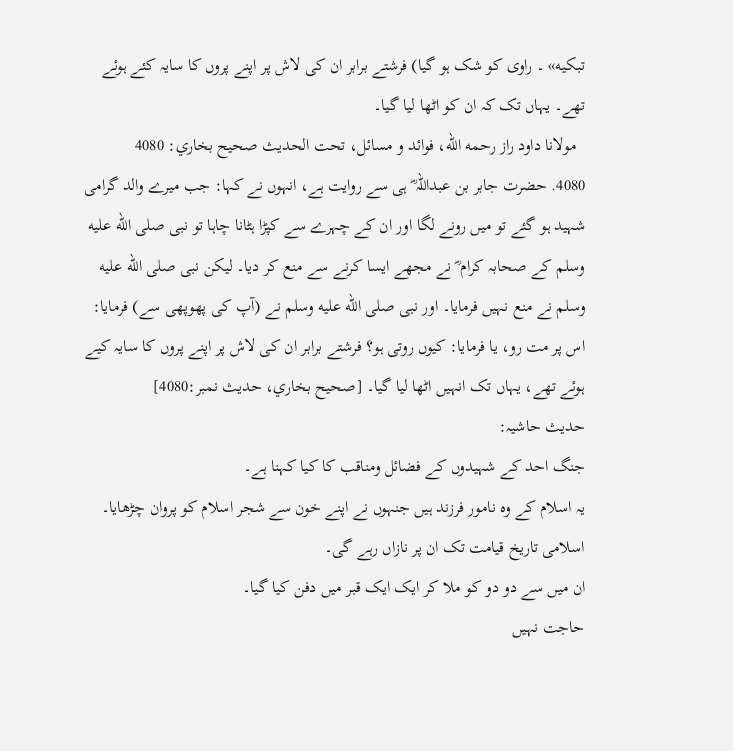تبكيه» ۔ راوی کو شک ہو گیا) فرشتے برابر ان کی لاش پر اپنے پروں کا سایہ کئے ہوئے تھے۔ یہاں تک کہ ان کو اٹھا لیا گیا۔
  مولانا داود راز رحمه الله، فوائد و مسائل، تحت الحديث صحيح بخاري: 4080
4080. حضرت جابر بن عبداللہ ؓ ہی سے روایت ہے، انہوں نے کہا: جب میرے والد گرامی شہید ہو گئے تو میں رونے لگا اور ان کے چہرے سے کپڑا ہٹانا چاہا تو نبی صلى الله عليه وسلم کے صحابہ کرام ؓ نے مجھے ایسا کرنے سے منع کر دیا۔ لیکن نبی صلى الله عليه وسلم نے منع نہیں فرمایا۔ اور نبی صلى الله عليه وسلم نے (آپ کی پھوپھی سے) فرمایا: اس پر مت رو، یا فرمایا: کیوں روتی ہو؟ فرشتے برابر ان کی لاش پر اپنے پروں کا سایہ کیے ہوئے تھے، یہاں تک انہیں اٹھا لیا گیا۔ [صحيح بخاري، حديث نمبر:4080]
حدیث حاشیہ:
جنگ احد کے شہیدوں کے فضائل ومناقب کا کیا کہنا ہے۔
یہ اسلام کے وہ نامور فرزند ہیں جنہوں نے اپنے خون سے شجر اسلام کو پروان چڑھایا۔
اسلامی تاریخ قیامت تک ان پر نازاں رہے گی۔
ان میں سے دو دو کو ملا کر ایک ایک قبر میں دفن کیا گیا۔
حاجت نہیں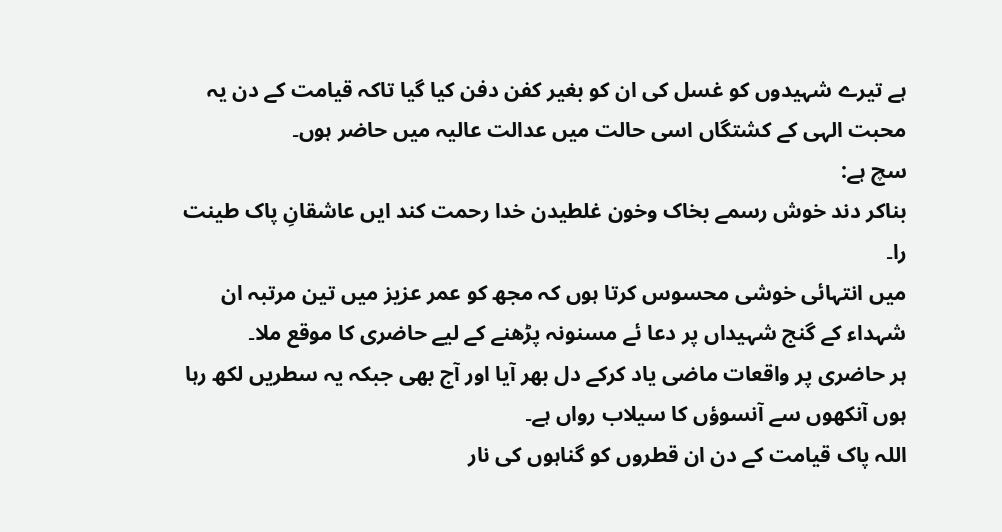ہے تیرے شہیدوں کو غسل کی ان کو بغیر کفن دفن کیا گیا تاکہ قیامت کے دن یہ محبت الہی کے کشتگاں اسی حالت میں عدالت عالیہ میں حاضر ہوں۔
سچ ہے:
بناکر دند خوش رسمے بخاک وخون غلطیدن خدا رحمت کند ایں عاشقانِ پاک طینت را۔
میں انتہائی خوشی محسوس کرتا ہوں کہ مجھ کو عمر عزیز میں تین مرتبہ ان شہداء کے گنج شہیداں پر دعا ئے مسنونہ پڑھنے کے لیے حاضری کا موقع ملا۔
ہر حاضری پر واقعات ماضی یاد کرکے دل بھر آیا اور آج بھی جبکہ یہ سطریں لکھ رہا ہوں آنکھوں سے آنسوؤں کا سیلاب رواں ہے۔
اللہ پاک قیامت کے دن ان قطروں کو گناہوں کی نار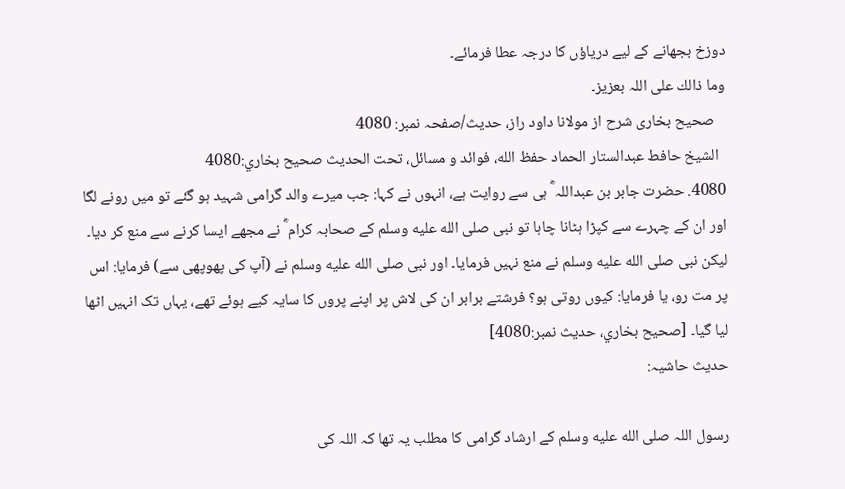دوزخ بجھانے کے لیے دریاؤں کا درجہ عطا فرمائے۔
وما ذالك علی اللہ بعزیز۔
   صحیح بخاری شرح از مولانا داود راز، حدیث/صفحہ نمبر: 4080
  الشيخ حافط عبدالستار الحماد حفظ الله، فوائد و مسائل، تحت الحديث صحيح بخاري:4080
4080. حضرت جابر بن عبداللہ ؓ ہی سے روایت ہے، انہوں نے کہا: جب میرے والد گرامی شہید ہو گئے تو میں رونے لگا اور ان کے چہرے سے کپڑا ہٹانا چاہا تو نبی صلى الله عليه وسلم کے صحابہ کرام ؓ نے مجھے ایسا کرنے سے منع کر دیا۔ لیکن نبی صلى الله عليه وسلم نے منع نہیں فرمایا۔ اور نبی صلى الله عليه وسلم نے (آپ کی پھوپھی سے) فرمایا: اس پر مت رو، یا فرمایا: کیوں روتی ہو؟ فرشتے برابر ان کی لاش پر اپنے پروں کا سایہ کیے ہوئے تھے، یہاں تک انہیں اٹھا لیا گیا۔ [صحيح بخاري، حديث نمبر:4080]
حدیث حاشیہ:

رسول اللہ صلى الله عليه وسلم کے ارشاد گرامی کا مطلب یہ تھا کہ اللہ کی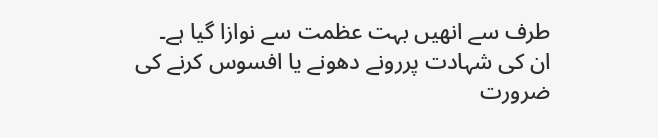طرف سے انھیں بہت عظمت سے نوازا گیا ہے۔
ان کی شہادت پررونے دھونے یا افسوس کرنے کی ضرورت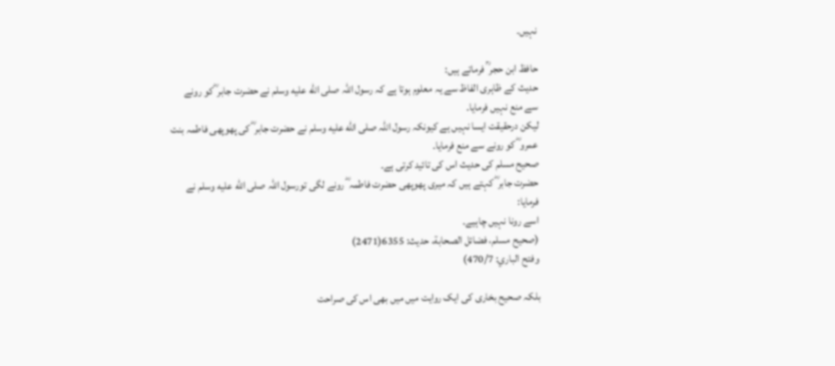نہیں۔

حافظ ابن حجر ؒ فرماتے ہیں:
حدیث کے ظاہری الفاظ سے یہ معلوم ہوتا ہے کہ رسول اللہ صلى الله عليه وسلم نے حضرت جابر ؓ کو رونے سے منع نہیں فرمایا۔
لیکن درحقیقت ایسا نہیں ہے کیونکہ رسول اللہ صلى الله عليه وسلم نے حضرت جابر ؓ کی پھوپھی فاطمہ بنت عمرو ؓ کو رونے سے منع فرمایا۔
صحیح مسلم کی حدیث اس کی تائید کرتی ہے۔
حضرت جابر ؓ کہتے ہیں کہ میری پھوپھی حضرت فاطمہ ؓ رونے لگی تورسول اللہ صلى الله عليه وسلم نے فرمایا:
اسے رونا نہیں چاہیے۔
(صحیح مسلم، فضائل الصحابة، حدیث: 6355(2471)
وفتح الباري: 470/7)

بلکہ صحیح بخاری کی ایک روایت میں میں بھی اس کی صراحت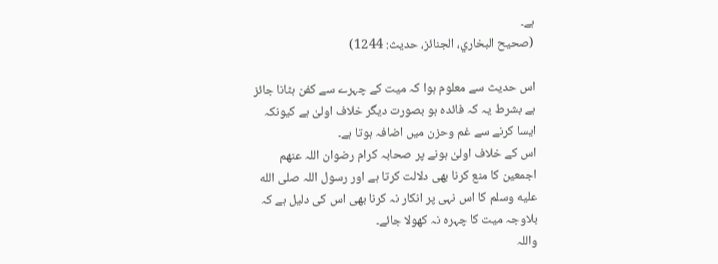ہے۔
(صحیح البخاري، الجنائز، حدیث: 1244)

اس حدیث سے معلوم ہوا کہ میت کے چہرے سے کفن ہٹانا جائز ہے بشرط یہ کہ فائدہ ہو بصورت دیگر خلاف اولیٰ ہے کیونکہ ایسا کرنے سے غم وحزن میں اضافہ ہوتا ہے۔
اس کے خلاف اولیٰ ہونے پر صحابہ کرام رضوان اللہ عنھم اجمعین کا منع کرنا بھی دلالت کرتا ہے اور رسول اللہ صلى الله عليه وسلم کا اس نہی پر انکار نہ کرنا بھی اس کی دلیل ہے کہ بلاوجہ میت کا چہرہ نہ کھولا جائے۔
واللہ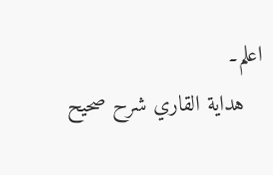اعلم۔
   هداية القاري شرح صحيح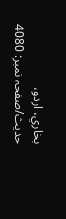بخاري، اردو، حدیث/صفحہ نمبر: 4080